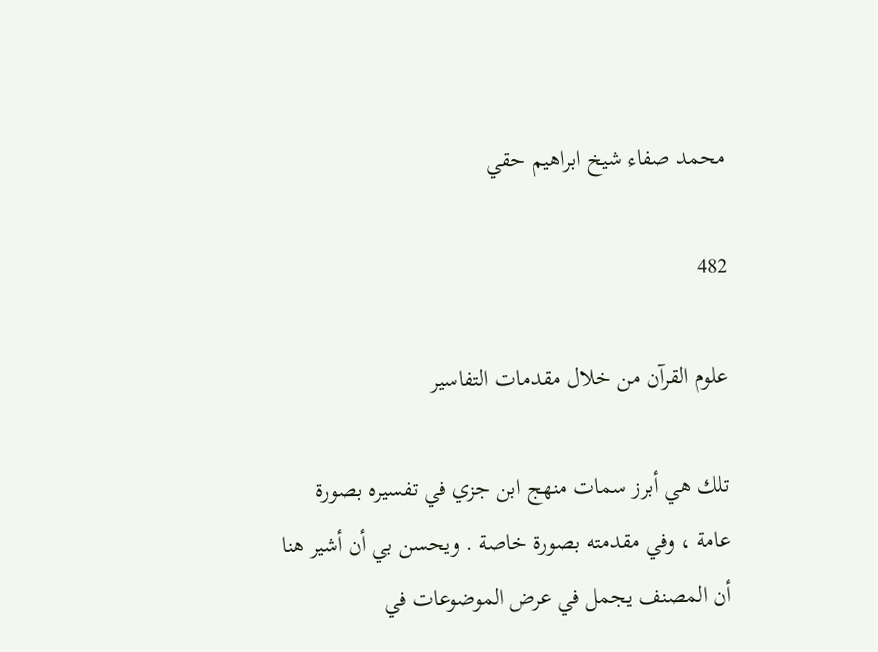محمد صفاء شيخ ابراهيم حقي

482

علوم القرآن من خلال مقدمات التفاسير

تلك هي أبرز سمات منهج ابن جزي في تفسيره بصورة عامة ، وفي مقدمته بصورة خاصة . ويحسن بي أن أشير هنا أن المصنف يجمل في عرض الموضوعات في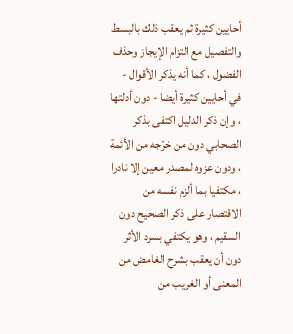أحايين كثيرة ثم يعقب ذلك بالبسط والتفصيل مع التزام الإيجاز وحذف الفضول ، كما أنه يذكر الأقوال - في أحايين كثيرة أيضا - دون أدلتها ، وإن ذكر الدليل اكتفى بذكر الصحابي دون من خرّجه من الأئمة ، ودون عزوه لمصدر معين إلا نادرا ، مكتفيا بما ألزم نفسه من الاقتصار على ذكر الصحيح دون السقيم ، وهو يكتفي بسرد الأثر دون أن يعقب بشرح الغامض من المعنى أو الغريب من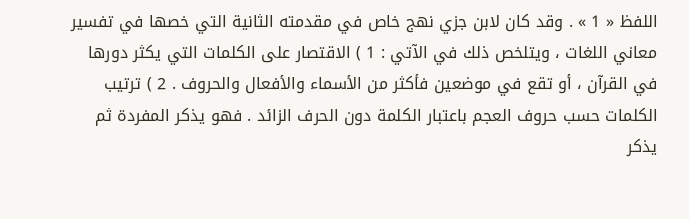اللفظ « 1 » . وقد كان لابن جزي نهج خاص في مقدمته الثانية التي خصها في تفسير معاني اللغات ، ويتلخص ذلك في الآتي : 1 ) الاقتصار على الكلمات التي يكثر دورها في القرآن ، أو تقع في موضعين فأكثر من الأسماء والأفعال والحروف . 2 ) ترتيب الكلمات حسب حروف العجم باعتبار الكلمة دون الحرف الزائد . فهو يذكر المفردة ثم يذكر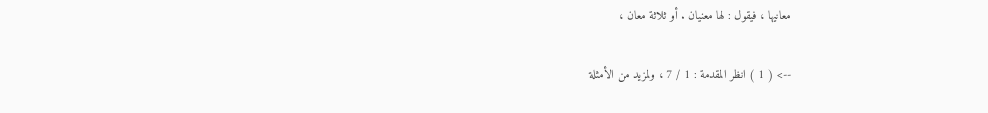معانيها ، فيقول : لها معنيان . أو ثلاثة معان ،

--> ( 1 ) انظر المقدمة : 1 / 7 ، ولمزيد من الأمثلة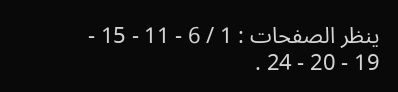ينظر الصفحات : 1 / 6 - 11 - 15 - 19 - 20 - 24 .